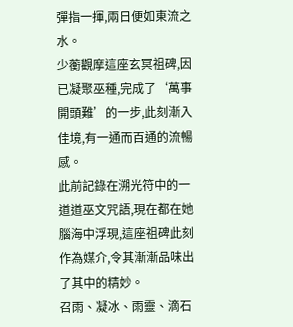彈指一揮,兩日便如東流之水。
少蘅觀摩這座玄冥祖碑,因已凝聚巫種,完成了‘萬事開頭難’的一步,此刻漸入佳境,有一通而百通的流暢感。
此前記錄在溯光符中的一道道巫文咒語,現在都在她腦海中浮現,這座祖碑此刻作為媒介,令其漸漸品味出了其中的精妙。
召雨、凝冰、雨靈、滴石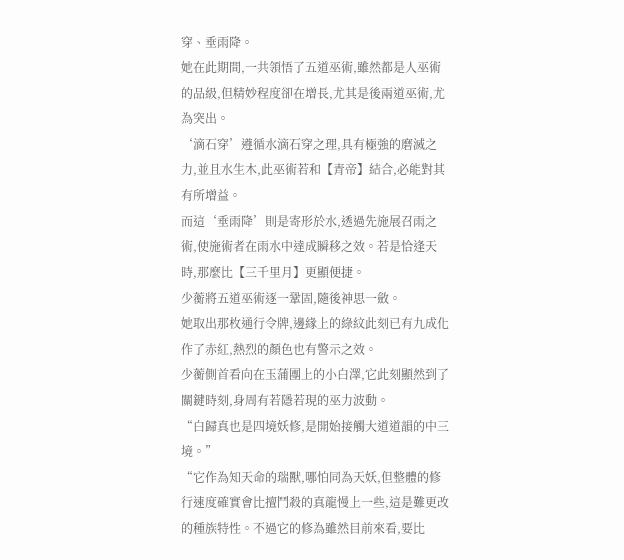穿、垂雨降。
她在此期間,一共領悟了五道巫術,雖然都是人巫術的品級,但精妙程度卻在增長,尤其是後兩道巫術,尤為突出。
‘滴石穿’遵循水滴石穿之理,具有極強的磨滅之力,並且水生木,此巫術若和【青帝】結合,必能對其有所增益。
而這‘垂雨降’則是寄形於水,透過先施展召雨之術,使施術者在雨水中達成瞬移之效。若是恰逢天時,那麼比【三千里月】更顯便捷。
少蘅將五道巫術逐一鞏固,隨後神思一斂。
她取出那枚通行令牌,邊緣上的綠紋此刻已有九成化作了赤紅,熱烈的顏色也有警示之效。
少蘅側首看向在玉蒲團上的小白澤,它此刻顯然到了關鍵時刻,身周有若隱若現的巫力波動。
“白歸真也是四境妖修,是開始接觸大道道韻的中三境。”
“它作為知天命的瑞獸,哪怕同為天妖,但整體的修行速度確實會比擅鬥殺的真龍慢上一些,這是難更改的種族特性。不過它的修為雖然目前來看,要比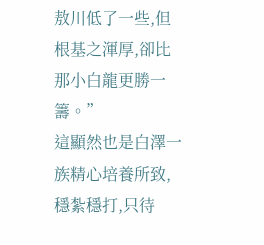敖川低了一些,但根基之渾厚,卻比那小白龍更勝一籌。”
這顯然也是白澤一族精心培養所致,穩紮穩打,只待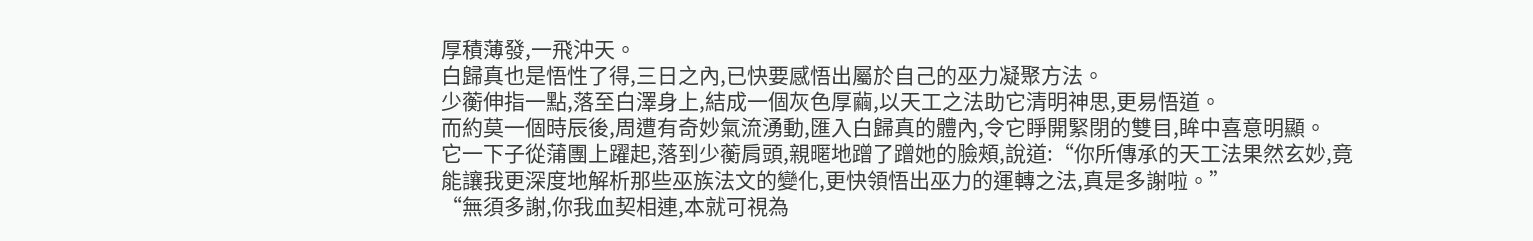厚積薄發,一飛沖天。
白歸真也是悟性了得,三日之內,已快要感悟出屬於自己的巫力凝聚方法。
少蘅伸指一點,落至白澤身上,結成一個灰色厚繭,以天工之法助它清明神思,更易悟道。
而約莫一個時辰後,周遭有奇妙氣流湧動,匯入白歸真的體內,令它睜開緊閉的雙目,眸中喜意明顯。
它一下子從蒲團上躍起,落到少蘅肩頭,親暱地蹭了蹭她的臉頰,說道:“你所傳承的天工法果然玄妙,竟能讓我更深度地解析那些巫族法文的變化,更快領悟出巫力的運轉之法,真是多謝啦。”
“無須多謝,你我血契相連,本就可視為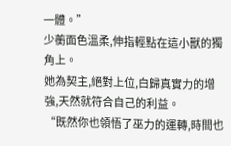一體。”
少蘅面色溫柔,伸指輕點在這小獸的獨角上。
她為契主,絕對上位,白歸真實力的增強,天然就符合自己的利益。
“既然你也領悟了巫力的運轉,時間也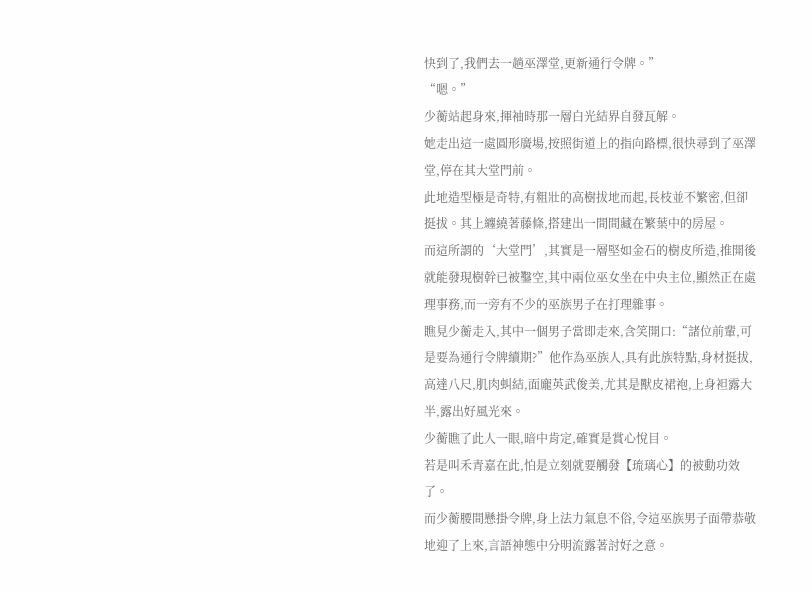快到了,我們去一趟巫澤堂,更新通行令牌。”
“嗯。”
少蘅站起身來,揮袖時那一層白光結界自發瓦解。
她走出這一處圓形廣場,按照街道上的指向路標,很快尋到了巫澤堂,停在其大堂門前。
此地造型極是奇特,有粗壯的高樹拔地而起,長枝並不繁密,但卻挺拔。其上纏繞著藤條,搭建出一間間藏在繁葉中的房屋。
而這所謂的‘大堂門’,其實是一層堅如金石的樹皮所造,推開後就能發現樹幹已被鑿空,其中兩位巫女坐在中央主位,顯然正在處理事務,而一旁有不少的巫族男子在打理雜事。
瞧見少蘅走入,其中一個男子當即走來,含笑開口:“諸位前輩,可是要為通行令牌續期?”他作為巫族人,具有此族特點,身材挺拔,高達八尺,肌肉虯結,面龐英武俊美,尤其是獸皮裙袍,上身袒露大半,露出好風光來。
少蘅瞧了此人一眼,暗中肯定,確實是賞心悅目。
若是叫禾青嘉在此,怕是立刻就要觸發【琉璃心】的被動功效了。
而少蘅腰間懸掛令牌,身上法力氣息不俗,令這巫族男子面帶恭敬地迎了上來,言語神態中分明流露著討好之意。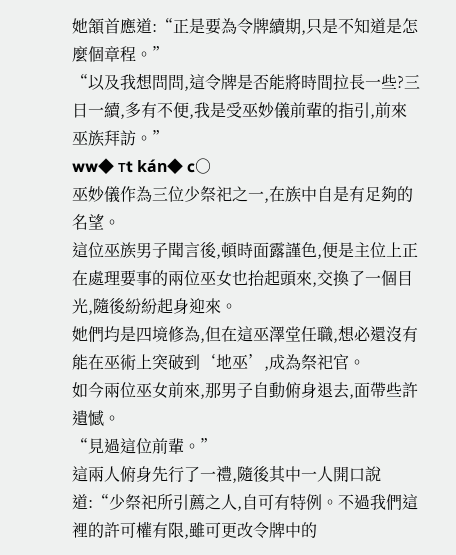她頷首應道:“正是要為令牌續期,只是不知道是怎麼個章程。”
“以及我想問問,這令牌是否能將時間拉長一些?三日一續,多有不便,我是受巫妙儀前輩的指引,前來巫族拜訪。”
ww◆ тt kán◆ c○
巫妙儀作為三位少祭祀之一,在族中自是有足夠的名望。
這位巫族男子聞言後,頓時面露謹色,便是主位上正在處理要事的兩位巫女也抬起頭來,交換了一個目光,隨後紛紛起身迎來。
她們均是四境修為,但在這巫澤堂任職,想必還沒有能在巫術上突破到‘地巫’,成為祭祀官。
如今兩位巫女前來,那男子自動俯身退去,面帶些許遺憾。
“見過這位前輩。”
這兩人俯身先行了一禮,隨後其中一人開口說道:“少祭祀所引薦之人,自可有特例。不過我們這裡的許可權有限,雖可更改令牌中的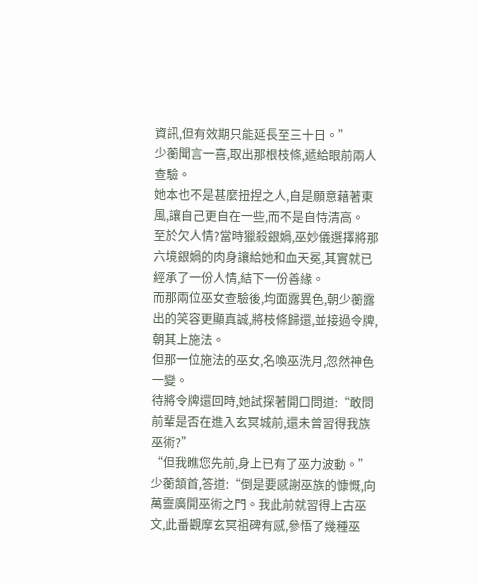資訊,但有效期只能延長至三十日。”
少蘅聞言一喜,取出那根枝條,遞給眼前兩人查驗。
她本也不是甚麼扭捏之人,自是願意藉著東風,讓自己更自在一些,而不是自恃清高。
至於欠人情?當時獵殺銀媧,巫妙儀選擇將那六境銀媧的肉身讓給她和血天冕,其實就已經承了一份人情,結下一份善緣。
而那兩位巫女查驗後,均面露異色,朝少蘅露出的笑容更顯真誠,將枝條歸還,並接過令牌,朝其上施法。
但那一位施法的巫女,名喚巫洗月,忽然神色一變。
待將令牌還回時,她試探著開口問道:“敢問前輩是否在進入玄冥城前,還未曾習得我族巫術?”
“但我瞧您先前,身上已有了巫力波動。”
少蘅頷首,答道:“倒是要感謝巫族的慷慨,向萬靈廣開巫術之門。我此前就習得上古巫文,此番觀摩玄冥祖碑有感,參悟了幾種巫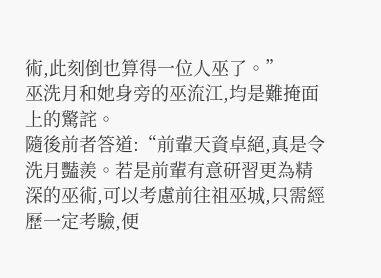術,此刻倒也算得一位人巫了。”
巫洗月和她身旁的巫流江,均是難掩面上的驚詫。
隨後前者答道:“前輩天資卓絕,真是令洗月豔羨。若是前輩有意研習更為精深的巫術,可以考慮前往祖巫城,只需經歷一定考驗,便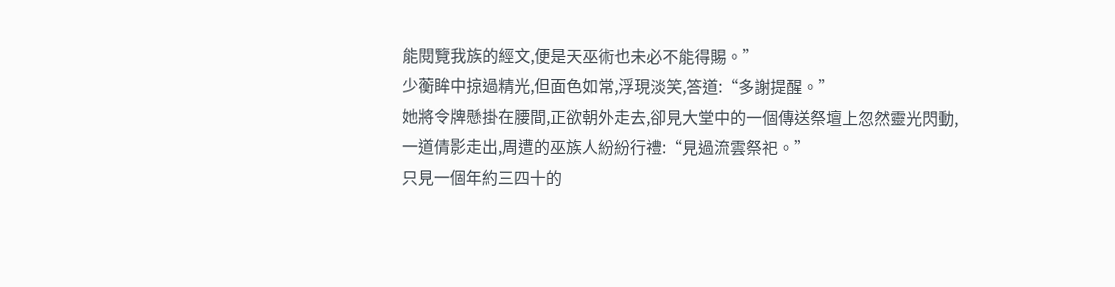能閱覽我族的經文,便是天巫術也未必不能得賜。”
少蘅眸中掠過精光,但面色如常,浮現淡笑,答道:“多謝提醒。”
她將令牌懸掛在腰間,正欲朝外走去,卻見大堂中的一個傳送祭壇上忽然靈光閃動,一道倩影走出,周遭的巫族人紛紛行禮:“見過流雲祭祀。”
只見一個年約三四十的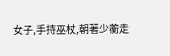女子,手持巫杖,朝著少蘅走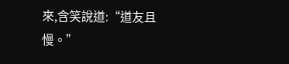來,含笑說道:“道友且慢。”